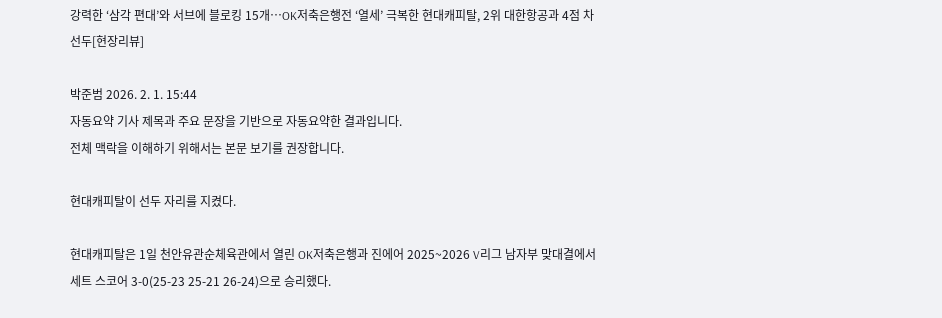강력한 ‘삼각 편대’와 서브에 블로킹 15개…OK저축은행전 ‘열세’ 극복한 현대캐피탈, 2위 대한항공과 4점 차 선두[현장리뷰]

박준범 2026. 2. 1. 15:44
자동요약 기사 제목과 주요 문장을 기반으로 자동요약한 결과입니다.
전체 맥락을 이해하기 위해서는 본문 보기를 권장합니다.

현대캐피탈이 선두 자리를 지켰다.

현대캐피탈은 1일 천안유관순체육관에서 열린 OK저축은행과 진에어 2025~2026 V리그 남자부 맞대결에서 세트 스코어 3-0(25-23 25-21 26-24)으로 승리했다.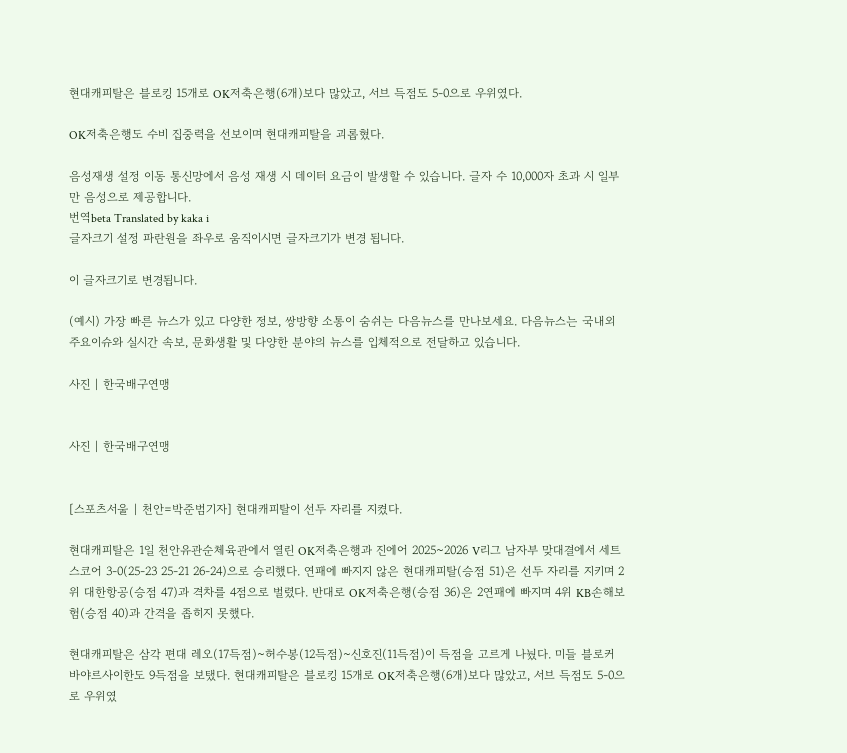현대캐피탈은 블로킹 15개로 OK저축은행(6개)보다 많았고, 서브 득점도 5-0으로 우위였다.

OK저축은행도 수비 집중력을 선보이며 현대캐피탈을 괴롭혔다.

음성재생 설정 이동 통신망에서 음성 재생 시 데이터 요금이 발생할 수 있습니다. 글자 수 10,000자 초과 시 일부만 음성으로 제공합니다.
번역beta Translated by kaka i
글자크기 설정 파란원을 좌우로 움직이시면 글자크기가 변경 됩니다.

이 글자크기로 변경됩니다.

(예시) 가장 빠른 뉴스가 있고 다양한 정보, 쌍방향 소통이 숨쉬는 다음뉴스를 만나보세요. 다음뉴스는 국내외 주요이슈와 실시간 속보, 문화생활 및 다양한 분야의 뉴스를 입체적으로 전달하고 있습니다.

사진 | 한국배구연맹


사진 | 한국배구연맹


[스포츠서울 | 천안=박준범기자] 현대캐피탈이 선두 자리를 지켰다.

현대캐피탈은 1일 천안유관순체육관에서 열린 OK저축은행과 진에어 2025~2026 V리그 남자부 맞대결에서 세트 스코어 3-0(25-23 25-21 26-24)으로 승리했다. 연패에 빠지지 않은 현대캐피탈(승점 51)은 선두 자리를 지키며 2위 대한항공(승점 47)과 격차를 4점으로 벌렸다. 반대로 OK저축은행(승점 36)은 2연패에 빠지며 4위 KB손해보험(승점 40)과 간격을 좁히지 못했다.

현대캐피탈은 삼각 편대 레오(17득점)~허수봉(12득점)~신호진(11득점)이 득점을 고르게 나눴다. 미들 블로커 바야르사이한도 9득점을 보탰다. 현대캐피탈은 블로킹 15개로 OK저축은행(6개)보다 많았고, 서브 득점도 5-0으로 우위였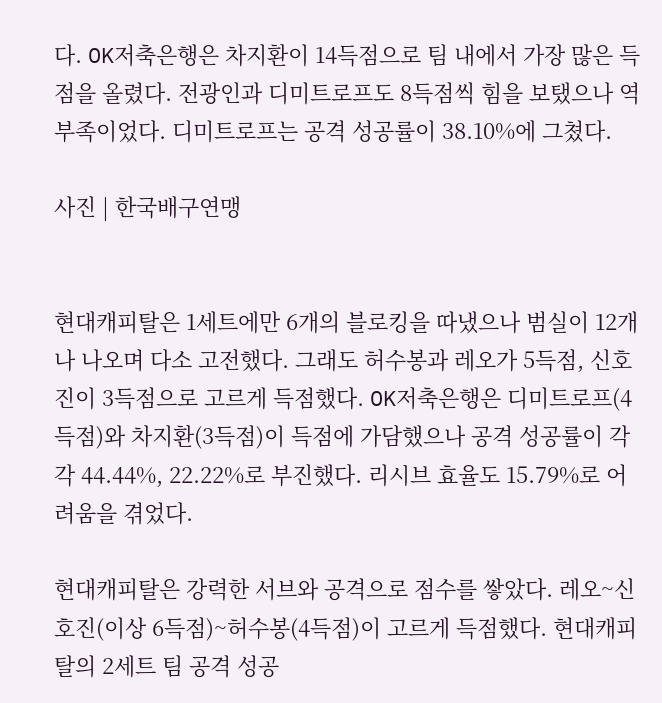다. OK저축은행은 차지환이 14득점으로 팀 내에서 가장 많은 득점을 올렸다. 전광인과 디미트로프도 8득점씩 힘을 보탰으나 역부족이었다. 디미트로프는 공격 성공률이 38.10%에 그쳤다.

사진 | 한국배구연맹


현대캐피탈은 1세트에만 6개의 블로킹을 따냈으나 범실이 12개나 나오며 다소 고전했다. 그래도 허수봉과 레오가 5득점, 신호진이 3득점으로 고르게 득점했다. OK저축은행은 디미트로프(4득점)와 차지환(3득점)이 득점에 가담했으나 공격 성공률이 각각 44.44%, 22.22%로 부진했다. 리시브 효율도 15.79%로 어려움을 겪었다.

현대캐피탈은 강력한 서브와 공격으로 점수를 쌓았다. 레오~신호진(이상 6득점)~허수봉(4득점)이 고르게 득점했다. 현대캐피탈의 2세트 팀 공격 성공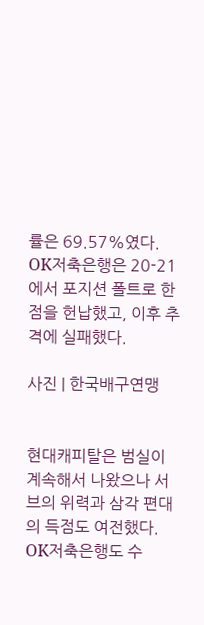률은 69.57%였다. OK저축은행은 20-21에서 포지션 폴트로 한 점을 헌납했고, 이후 추격에 실패했다.

사진 | 한국배구연맹


현대캐피탈은 범실이 계속해서 나왔으나 서브의 위력과 삼각 편대의 득점도 여전했다. OK저축은행도 수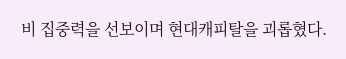비 집중력을 선보이며 현대캐피탈을 괴롭혔다.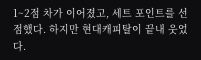1~2점 차가 이어졌고, 세트 포인트를 선점했다. 하지만 현대캐피탈이 끝내 웃었다.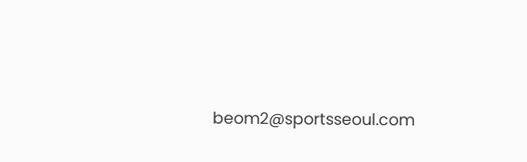beom2@sportsseoul.com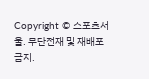Copyright © 스포츠서울. 무단전재 및 재배포 금지.